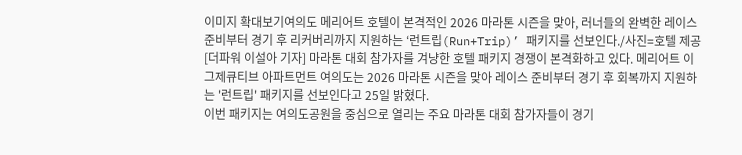이미지 확대보기여의도 메리어트 호텔이 본격적인 2026 마라톤 시즌을 맞아, 러너들의 완벽한 레이스 준비부터 경기 후 리커버리까지 지원하는 ‘런트립(Run+Trip)’ 패키지를 선보인다./사진=호텔 제공
[더파워 이설아 기자] 마라톤 대회 참가자를 겨냥한 호텔 패키지 경쟁이 본격화하고 있다. 메리어트 이그제큐티브 아파트먼트 여의도는 2026 마라톤 시즌을 맞아 레이스 준비부터 경기 후 회복까지 지원하는 '런트립' 패키지를 선보인다고 25일 밝혔다.
이번 패키지는 여의도공원을 중심으로 열리는 주요 마라톤 대회 참가자들이 경기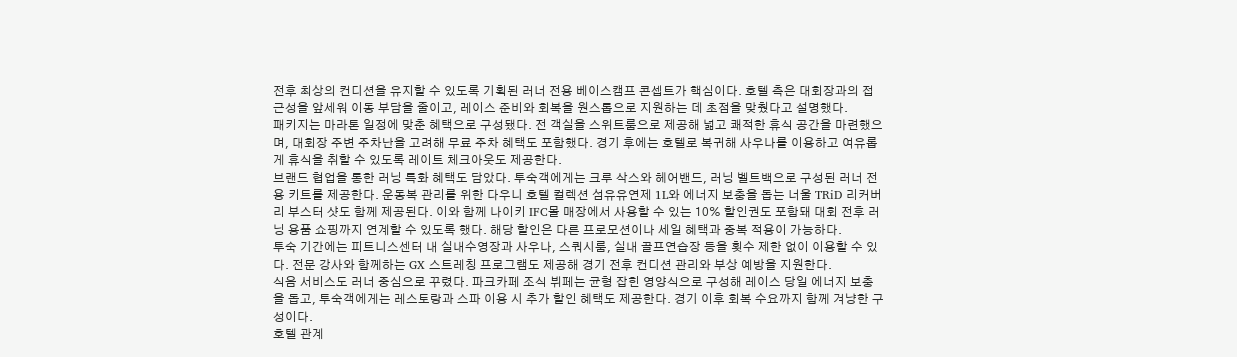전후 최상의 컨디션을 유지할 수 있도록 기획된 러너 전용 베이스캠프 콘셉트가 핵심이다. 호텔 측은 대회장과의 접근성을 앞세워 이동 부담을 줄이고, 레이스 준비와 회복을 원스톱으로 지원하는 데 초점을 맞췄다고 설명했다.
패키지는 마라톤 일정에 맞춘 혜택으로 구성됐다. 전 객실을 스위트룸으로 제공해 넓고 쾌적한 휴식 공간을 마련했으며, 대회장 주변 주차난을 고려해 무료 주차 혜택도 포함했다. 경기 후에는 호텔로 복귀해 사우나를 이용하고 여유롭게 휴식을 취할 수 있도록 레이트 체크아웃도 제공한다.
브랜드 협업을 통한 러닝 특화 혜택도 담았다. 투숙객에게는 크루 삭스와 헤어밴드, 러닝 벨트백으로 구성된 러너 전용 키트를 제공한다. 운동복 관리를 위한 다우니 호텔 컬렉션 섬유유연제 1L와 에너지 보충을 돕는 너울 TRiD 리커버리 부스터 샷도 함께 제공된다. 이와 함께 나이키 IFC몰 매장에서 사용할 수 있는 10% 할인권도 포함돼 대회 전후 러닝 용품 쇼핑까지 연계할 수 있도록 했다. 해당 할인은 다른 프로모션이나 세일 혜택과 중복 적용이 가능하다.
투숙 기간에는 피트니스센터 내 실내수영장과 사우나, 스쿼시룸, 실내 골프연습장 등을 횟수 제한 없이 이용할 수 있다. 전문 강사와 함께하는 GX 스트레칭 프로그램도 제공해 경기 전후 컨디션 관리와 부상 예방을 지원한다.
식음 서비스도 러너 중심으로 꾸렸다. 파크카페 조식 뷔페는 균형 잡힌 영양식으로 구성해 레이스 당일 에너지 보충을 돕고, 투숙객에게는 레스토랑과 스파 이용 시 추가 할인 혜택도 제공한다. 경기 이후 회복 수요까지 함께 겨냥한 구성이다.
호텔 관계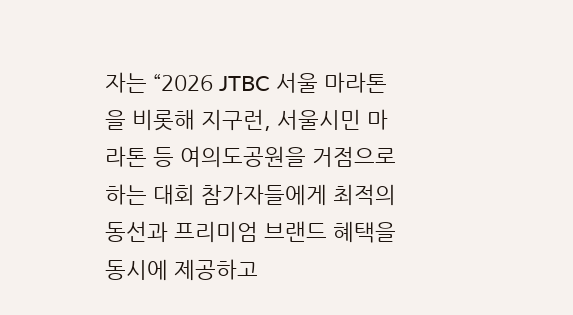자는 “2026 JTBC 서울 마라톤을 비롯해 지구런, 서울시민 마라톤 등 여의도공원을 거점으로 하는 대회 참가자들에게 최적의 동선과 프리미엄 브랜드 혜택을 동시에 제공하고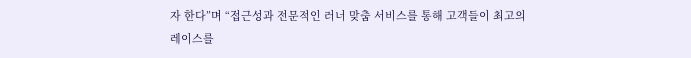자 한다”며 “접근성과 전문적인 러너 맞춤 서비스를 통해 고객들이 최고의 레이스를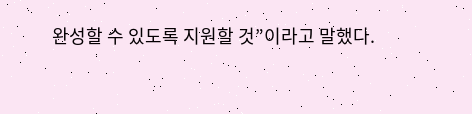완성할 수 있도록 지원할 것”이라고 말했다.